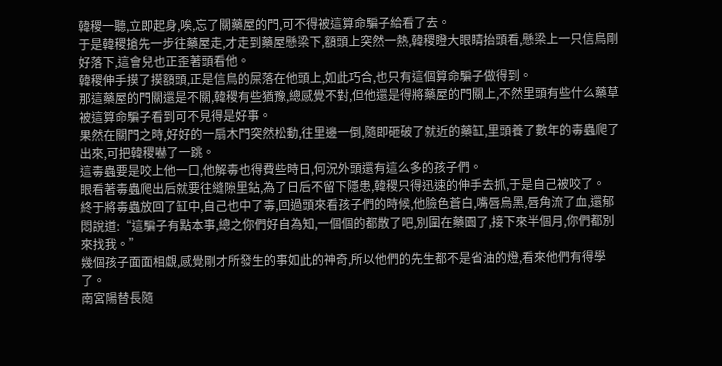韓稷一聽,立即起身,唉,忘了關藥屋的門,可不得被這算命騙子給看了去。
于是韓稷搶先一步往藥屋走,才走到藥屋懸梁下,額頭上突然一熱,韓稷瞪大眼睛抬頭看,懸梁上一只信鳥剛好落下,這會兒也正歪著頭看他。
韓稷伸手摸了摸額頭,正是信鳥的屎落在他頭上,如此巧合,也只有這個算命騙子做得到。
那這藥屋的門關還是不關,韓稷有些猶豫,總感覺不對,但他還是得將藥屋的門關上,不然里頭有些什么藥草被這算命騙子看到可不見得是好事。
果然在關門之時,好好的一扇木門突然松動,往里邊一倒,隨即砸破了就近的藥缸,里頭養了數年的毒蟲爬了出來,可把韓稷嚇了一跳。
這毒蟲要是咬上他一口,他解毒也得費些時日,何況外頭還有這么多的孩子們。
眼看著毒蟲爬出后就要往縫隙里鉆,為了日后不留下隱患,韓稷只得迅速的伸手去抓,于是自己被咬了。
終于將毒蟲放回了缸中,自己也中了毒,回過頭來看孩子們的時候,他臉色蒼白,嘴唇烏黑,唇角流了血,還郁悶說道:“這騙子有點本事,總之你們好自為知,一個個的都散了吧,別圍在藥園了,接下來半個月,你們都別來找我。”
幾個孩子面面相覷,感覺剛才所發生的事如此的神奇,所以他們的先生都不是省油的燈,看來他們有得學了。
南宮陽替長隨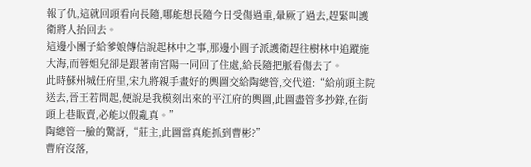報了仇,這就回頭看向長隨,哪能想長隨今日受傷過重,暈厥了過去,趕緊叫護衛將人抬回去。
這邊小團子給爹娘傳信說起林中之事,那邊小圓子派護衛趕往樹林中追蹤施大海,而蓉姐兒卻是跟著南宮陽一同回了住處,給長隨把脈看傷去了。
此時蘇州城任府里,宋九將親手畫好的輿圖交給陶總管,交代道:“給前頭主院送去,晉王若問起,便說是我模刻出來的平江府的輿圖,此圖盡管多抄錄,在街頭上巷販賣,必能以假亂真。”
陶總管一臉的驚訝,“莊主,此圖當真能抓到曹彬?”
曹府沒落,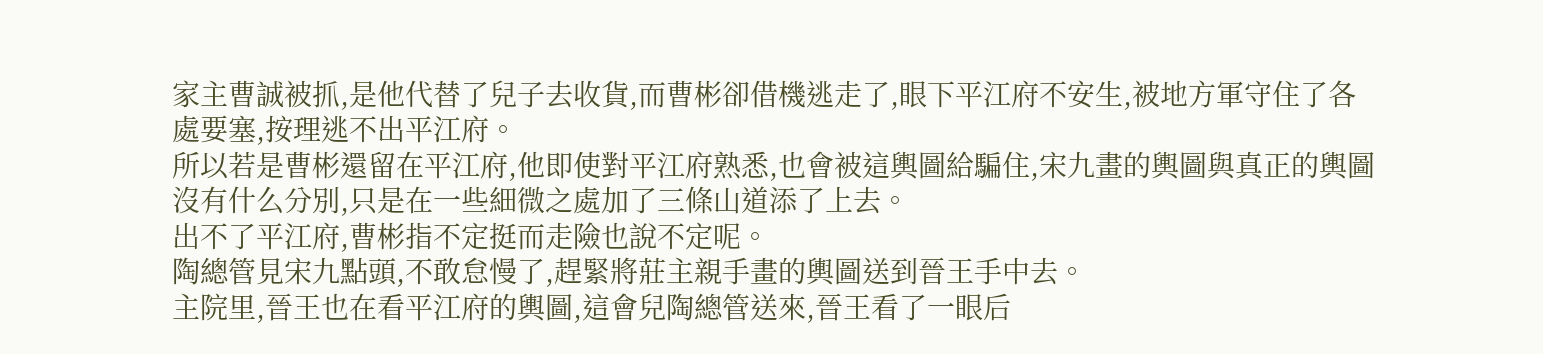家主曹誠被抓,是他代替了兒子去收貨,而曹彬卻借機逃走了,眼下平江府不安生,被地方軍守住了各處要塞,按理逃不出平江府。
所以若是曹彬還留在平江府,他即使對平江府熟悉,也會被這輿圖給騙住,宋九畫的輿圖與真正的輿圖沒有什么分別,只是在一些細微之處加了三條山道添了上去。
出不了平江府,曹彬指不定挺而走險也說不定呢。
陶總管見宋九點頭,不敢怠慢了,趕緊將莊主親手畫的輿圖送到晉王手中去。
主院里,晉王也在看平江府的輿圖,這會兒陶總管送來,晉王看了一眼后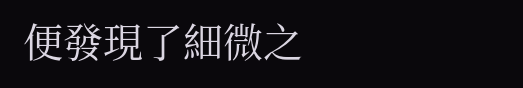便發現了細微之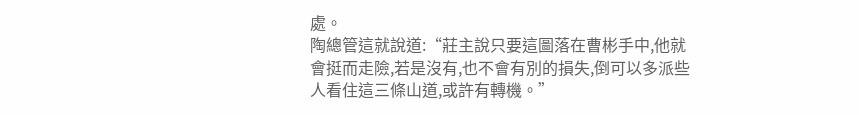處。
陶總管這就說道:“莊主說只要這圖落在曹彬手中,他就會挺而走險,若是沒有,也不會有別的損失,倒可以多派些人看住這三條山道,或許有轉機。”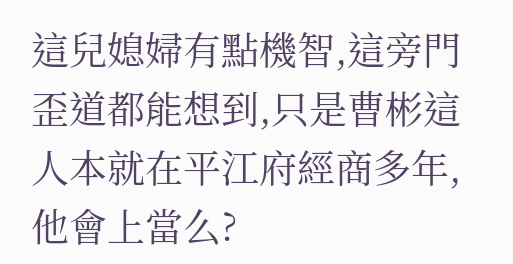這兒媳婦有點機智,這旁門歪道都能想到,只是曹彬這人本就在平江府經商多年,他會上當么?